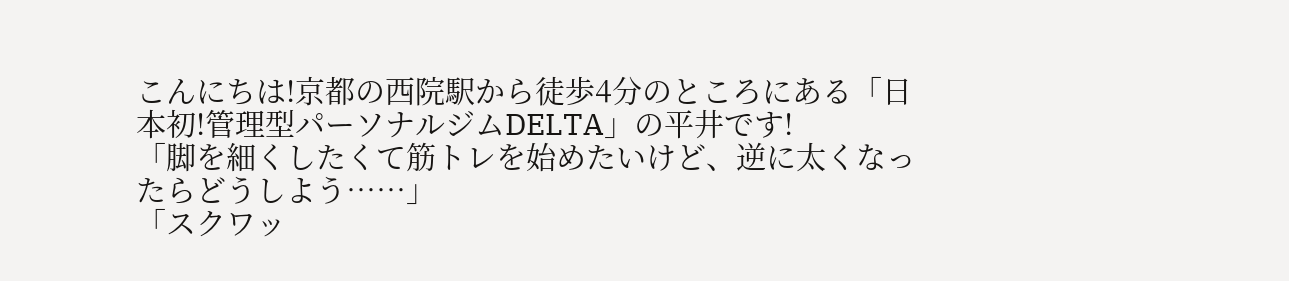こんにちは!京都の西院駅から徒歩4分のところにある「日本初!管理型パーソナルジムDELTA」の平井です!
「脚を細くしたくて筋トレを始めたいけど、逆に太くなったらどうしよう……」
「スクワッ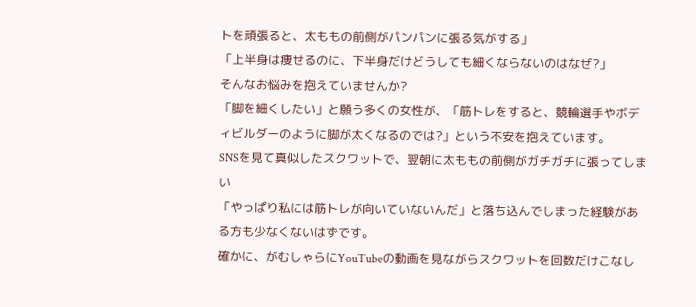トを頑張ると、太ももの前側がパンパンに張る気がする」
「上半身は痩せるのに、下半身だけどうしても細くならないのはなぜ?」
そんなお悩みを抱えていませんか?
「脚を細くしたい」と願う多くの女性が、「筋トレをすると、競輪選手やボディビルダーのように脚が太くなるのでは?」という不安を抱えています。
SNSを見て真似したスクワットで、翌朝に太ももの前側がガチガチに張ってしまい
「やっぱり私には筋トレが向いていないんだ」と落ち込んでしまった経験がある方も少なくないはずです。
確かに、がむしゃらにYouTubeの動画を見ながらスクワットを回数だけこなし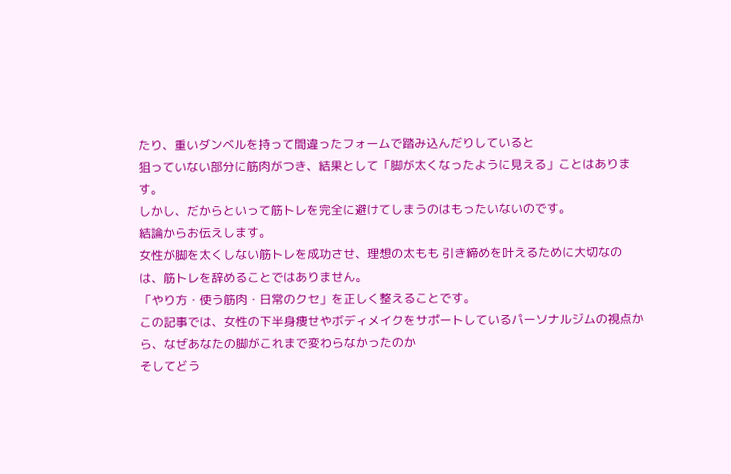たり、重いダンベルを持って間違ったフォームで踏み込んだりしていると
狙っていない部分に筋肉がつき、結果として「脚が太くなったように見える」ことはあります。
しかし、だからといって筋トレを完全に避けてしまうのはもったいないのです。
結論からお伝えします。
女性が脚を太くしない筋トレを成功させ、理想の太もも 引き締めを叶えるために大切なのは、筋トレを辞めることではありません。
「やり方・使う筋肉・日常のクセ」を正しく整えることです。
この記事では、女性の下半身痩せやボディメイクをサポートしているパーソナルジムの視点から、なぜあなたの脚がこれまで変わらなかったのか
そしてどう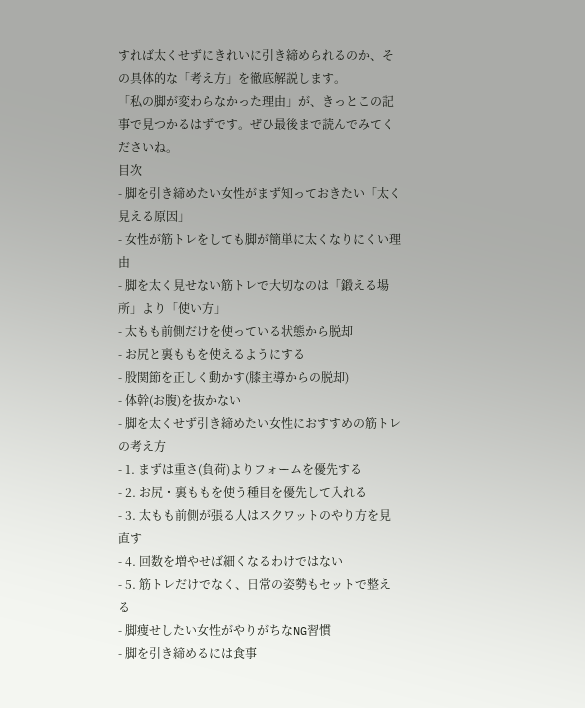すれば太くせずにきれいに引き締められるのか、その具体的な「考え方」を徹底解説します。
「私の脚が変わらなかった理由」が、きっとこの記事で見つかるはずです。ぜひ最後まで読んでみてくださいね。
目次
- 脚を引き締めたい女性がまず知っておきたい「太く見える原因」
- 女性が筋トレをしても脚が簡単に太くなりにくい理由
- 脚を太く見せない筋トレで大切なのは「鍛える場所」より「使い方」
- 太もも前側だけを使っている状態から脱却
- お尻と裏ももを使えるようにする
- 股関節を正しく動かす(膝主導からの脱却)
- 体幹(お腹)を抜かない
- 脚を太くせず引き締めたい女性におすすめの筋トレの考え方
- 1. まずは重さ(負荷)よりフォームを優先する
- 2. お尻・裏ももを使う種目を優先して入れる
- 3. 太もも前側が張る人はスクワットのやり方を見直す
- 4. 回数を増やせば細くなるわけではない
- 5. 筋トレだけでなく、日常の姿勢もセットで整える
- 脚痩せしたい女性がやりがちなNG習慣
- 脚を引き締めるには食事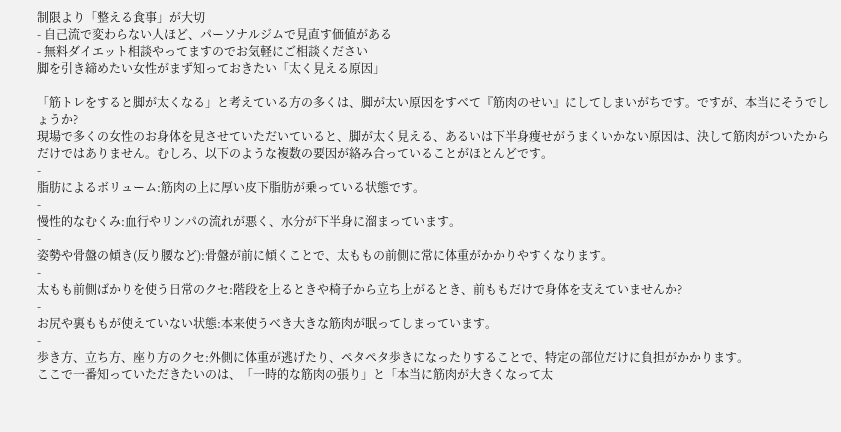制限より「整える食事」が大切
- 自己流で変わらない人ほど、パーソナルジムで見直す価値がある
- 無料ダイエット相談やってますのでお気軽にご相談ください
脚を引き締めたい女性がまず知っておきたい「太く見える原因」

「筋トレをすると脚が太くなる」と考えている方の多くは、脚が太い原因をすべて『筋肉のせい』にしてしまいがちです。ですが、本当にそうでしょうか?
現場で多くの女性のお身体を見させていただいていると、脚が太く見える、あるいは下半身痩せがうまくいかない原因は、決して筋肉がついたからだけではありません。むしろ、以下のような複数の要因が絡み合っていることがほとんどです。
-
脂肪によるボリューム:筋肉の上に厚い皮下脂肪が乗っている状態です。
-
慢性的なむくみ:血行やリンパの流れが悪く、水分が下半身に溜まっています。
-
姿勢や骨盤の傾き(反り腰など):骨盤が前に傾くことで、太ももの前側に常に体重がかかりやすくなります。
-
太もも前側ばかりを使う日常のクセ:階段を上るときや椅子から立ち上がるとき、前ももだけで身体を支えていませんか?
-
お尻や裏ももが使えていない状態:本来使うべき大きな筋肉が眠ってしまっています。
-
歩き方、立ち方、座り方のクセ:外側に体重が逃げたり、ペタペタ歩きになったりすることで、特定の部位だけに負担がかかります。
ここで一番知っていただきたいのは、「一時的な筋肉の張り」と「本当に筋肉が大きくなって太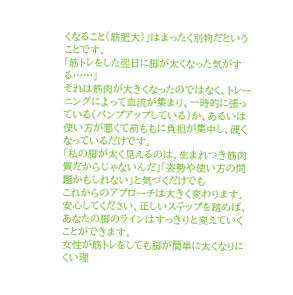くなること(筋肥大)」はまったく別物だということです。
「筋トレをした翌日に脚が太くなった気がする……」
それは筋肉が大きくなったのではなく、トレーニングによって血流が集まり、一時的に張っている(パンプアップしている)か、あるいは使い方が悪くて前ももに負担が集中し、硬くなっているだけです。
「私の脚が太く見えるのは、生まれつき筋肉質だからじゃないんだ」「姿勢や使い方の問題かもしれない」と気づくだけでも
これからのアプローチは大きく変わります。安心してください、正しいステップを踏めば、あなたの脚のラインはすっきりと変えていくことができます。
女性が筋トレをしても脚が簡単に太くなりにくい理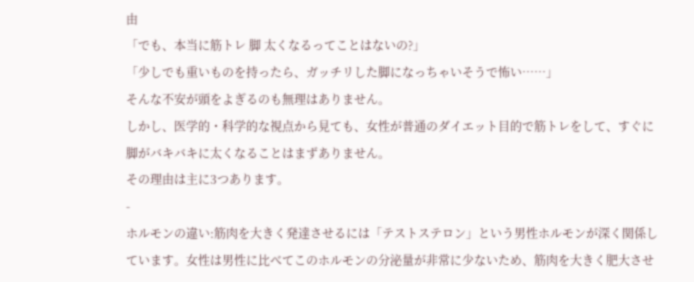由
「でも、本当に筋トレ 脚 太くなるってことはないの?」
「少しでも重いものを持ったら、ガッチリした脚になっちゃいそうで怖い……」
そんな不安が頭をよぎるのも無理はありません。
しかし、医学的・科学的な視点から見ても、女性が普通のダイエット目的で筋トレをして、すぐに脚がバキバキに太くなることはまずありません。
その理由は主に3つあります。
-
ホルモンの違い:筋肉を大きく発達させるには「テストステロン」という男性ホルモンが深く関係しています。女性は男性に比べてこのホルモンの分泌量が非常に少ないため、筋肉を大きく肥大させ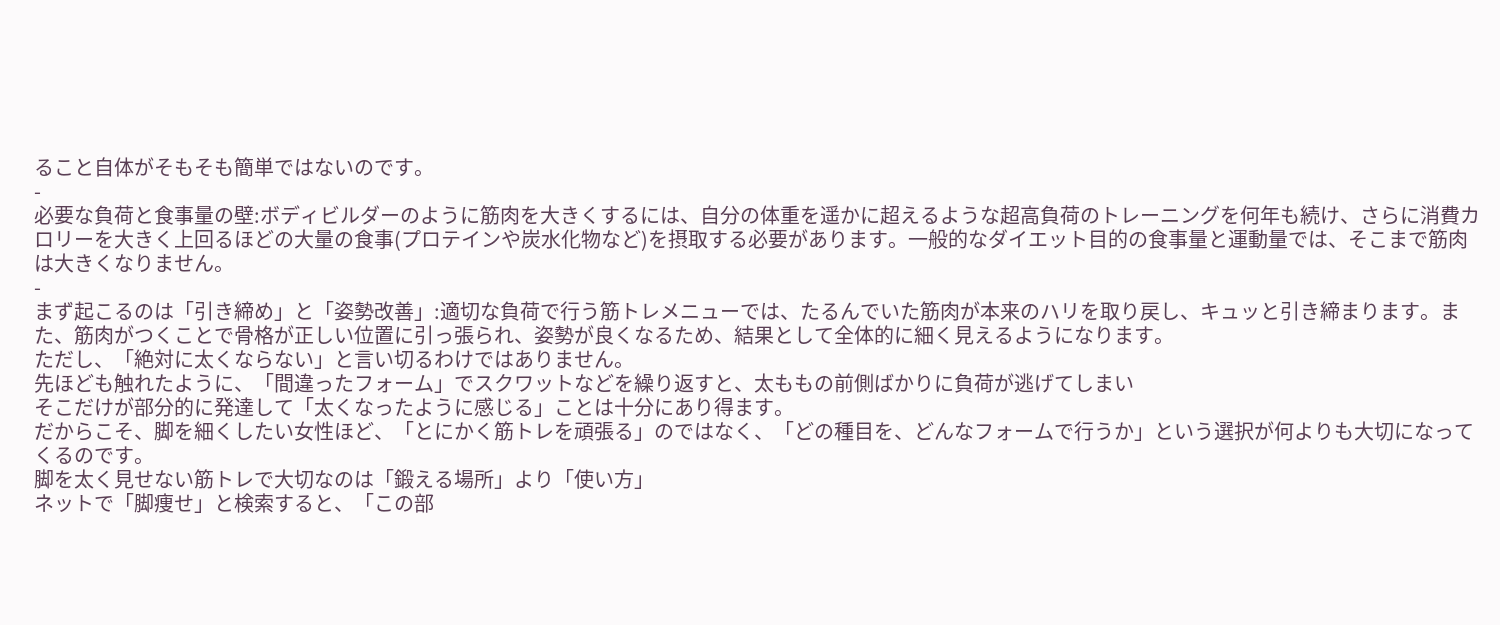ること自体がそもそも簡単ではないのです。
-
必要な負荷と食事量の壁:ボディビルダーのように筋肉を大きくするには、自分の体重を遥かに超えるような超高負荷のトレーニングを何年も続け、さらに消費カロリーを大きく上回るほどの大量の食事(プロテインや炭水化物など)を摂取する必要があります。一般的なダイエット目的の食事量と運動量では、そこまで筋肉は大きくなりません。
-
まず起こるのは「引き締め」と「姿勢改善」:適切な負荷で行う筋トレメニューでは、たるんでいた筋肉が本来のハリを取り戻し、キュッと引き締まります。また、筋肉がつくことで骨格が正しい位置に引っ張られ、姿勢が良くなるため、結果として全体的に細く見えるようになります。
ただし、「絶対に太くならない」と言い切るわけではありません。
先ほども触れたように、「間違ったフォーム」でスクワットなどを繰り返すと、太ももの前側ばかりに負荷が逃げてしまい
そこだけが部分的に発達して「太くなったように感じる」ことは十分にあり得ます。
だからこそ、脚を細くしたい女性ほど、「とにかく筋トレを頑張る」のではなく、「どの種目を、どんなフォームで行うか」という選択が何よりも大切になってくるのです。
脚を太く見せない筋トレで大切なのは「鍛える場所」より「使い方」
ネットで「脚痩せ」と検索すると、「この部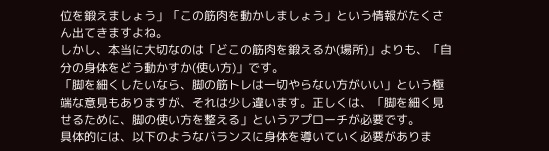位を鍛えましょう」「この筋肉を動かしましょう」という情報がたくさん出てきますよね。
しかし、本当に大切なのは「どこの筋肉を鍛えるか(場所)」よりも、「自分の身体をどう動かすか(使い方)」です。
「脚を細くしたいなら、脚の筋トレは一切やらない方がいい」という極端な意見もありますが、それは少し違います。正しくは、「脚を細く見せるために、脚の使い方を整える」というアプローチが必要です。
具体的には、以下のようなバランスに身体を導いていく必要がありま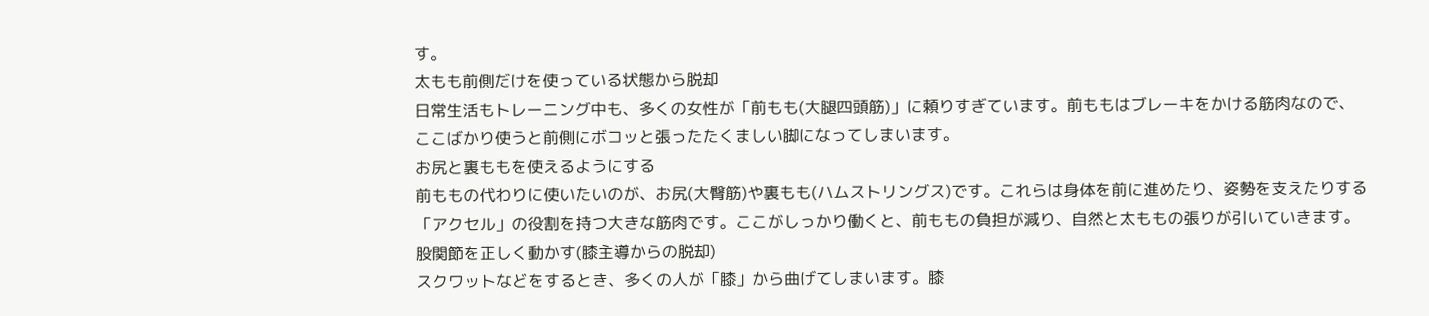す。
太もも前側だけを使っている状態から脱却
日常生活もトレーニング中も、多くの女性が「前もも(大腿四頭筋)」に頼りすぎています。前ももはブレーキをかける筋肉なので、ここばかり使うと前側にボコッと張ったたくましい脚になってしまいます。
お尻と裏ももを使えるようにする
前ももの代わりに使いたいのが、お尻(大臀筋)や裏もも(ハムストリングス)です。これらは身体を前に進めたり、姿勢を支えたりする「アクセル」の役割を持つ大きな筋肉です。ここがしっかり働くと、前ももの負担が減り、自然と太ももの張りが引いていきます。
股関節を正しく動かす(膝主導からの脱却)
スクワットなどをするとき、多くの人が「膝」から曲げてしまいます。膝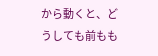から動くと、どうしても前もも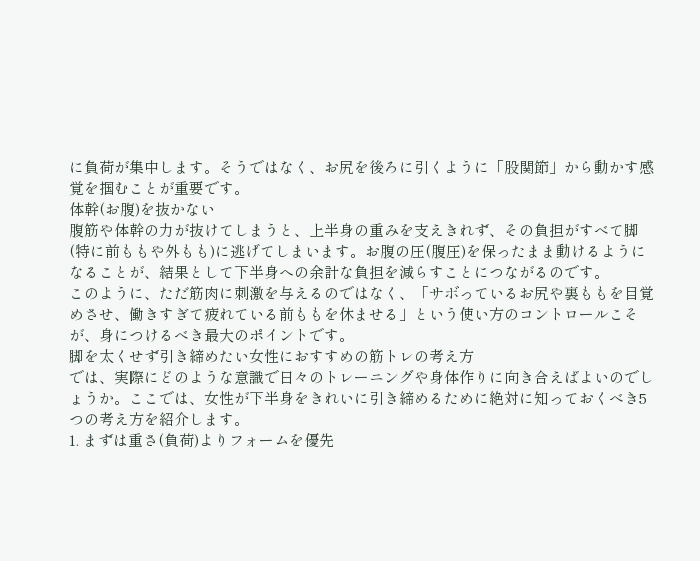に負荷が集中します。そうではなく、お尻を後ろに引くように「股関節」から動かす感覚を掴むことが重要です。
体幹(お腹)を抜かない
腹筋や体幹の力が抜けてしまうと、上半身の重みを支えきれず、その負担がすべて脚(特に前ももや外もも)に逃げてしまいます。お腹の圧(腹圧)を保ったまま動けるようになることが、結果として下半身への余計な負担を減らすことにつながるのです。
このように、ただ筋肉に刺激を与えるのではなく、「サボっているお尻や裏ももを目覚めさせ、働きすぎて疲れている前ももを休ませる」という使い方のコントロールこそが、身につけるべき最大のポイントです。
脚を太くせず引き締めたい女性におすすめの筋トレの考え方
では、実際にどのような意識で日々のトレーニングや身体作りに向き合えばよいのでしょうか。ここでは、女性が下半身をきれいに引き締めるために絶対に知っておくべき5つの考え方を紹介します。
1. まずは重さ(負荷)よりフォームを優先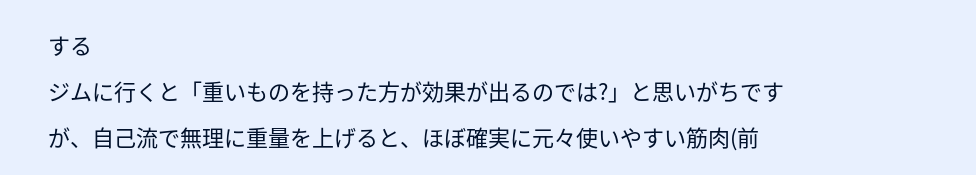する
ジムに行くと「重いものを持った方が効果が出るのでは?」と思いがちですが、自己流で無理に重量を上げると、ほぼ確実に元々使いやすい筋肉(前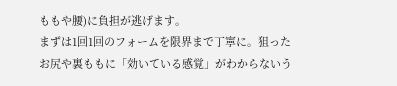ももや腰)に負担が逃げます。
まずは1回1回のフォームを限界まで丁寧に。狙ったお尻や裏ももに「効いている感覚」がわからないう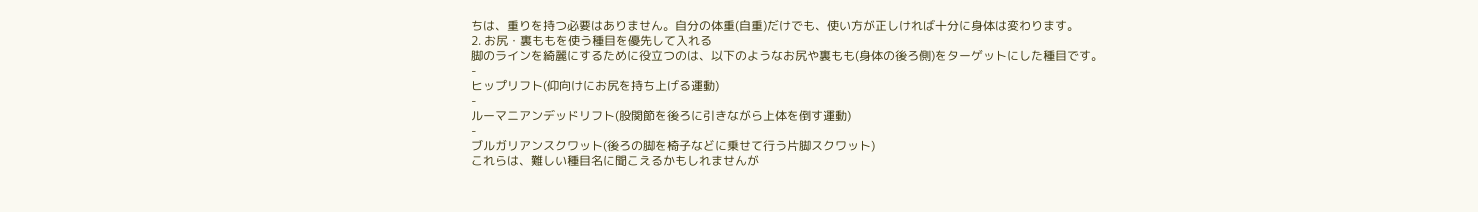ちは、重りを持つ必要はありません。自分の体重(自重)だけでも、使い方が正しければ十分に身体は変わります。
2. お尻・裏ももを使う種目を優先して入れる
脚のラインを綺麗にするために役立つのは、以下のようなお尻や裏もも(身体の後ろ側)をターゲットにした種目です。
-
ヒップリフト(仰向けにお尻を持ち上げる運動)
-
ルーマニアンデッドリフト(股関節を後ろに引きながら上体を倒す運動)
-
ブルガリアンスクワット(後ろの脚を椅子などに乗せて行う片脚スクワット)
これらは、難しい種目名に聞こえるかもしれませんが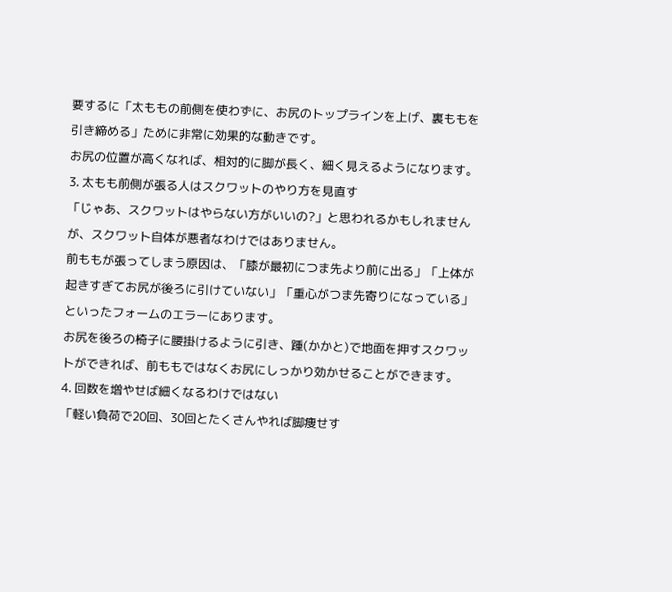要するに「太ももの前側を使わずに、お尻のトップラインを上げ、裏ももを引き締める」ために非常に効果的な動きです。
お尻の位置が高くなれば、相対的に脚が長く、細く見えるようになります。
3. 太もも前側が張る人はスクワットのやり方を見直す
「じゃあ、スクワットはやらない方がいいの?」と思われるかもしれませんが、スクワット自体が悪者なわけではありません。
前ももが張ってしまう原因は、「膝が最初につま先より前に出る」「上体が起きすぎてお尻が後ろに引けていない」「重心がつま先寄りになっている」といったフォームのエラーにあります。
お尻を後ろの椅子に腰掛けるように引き、踵(かかと)で地面を押すスクワットができれば、前ももではなくお尻にしっかり効かせることができます。
4. 回数を増やせば細くなるわけではない
「軽い負荷で20回、30回とたくさんやれば脚痩せす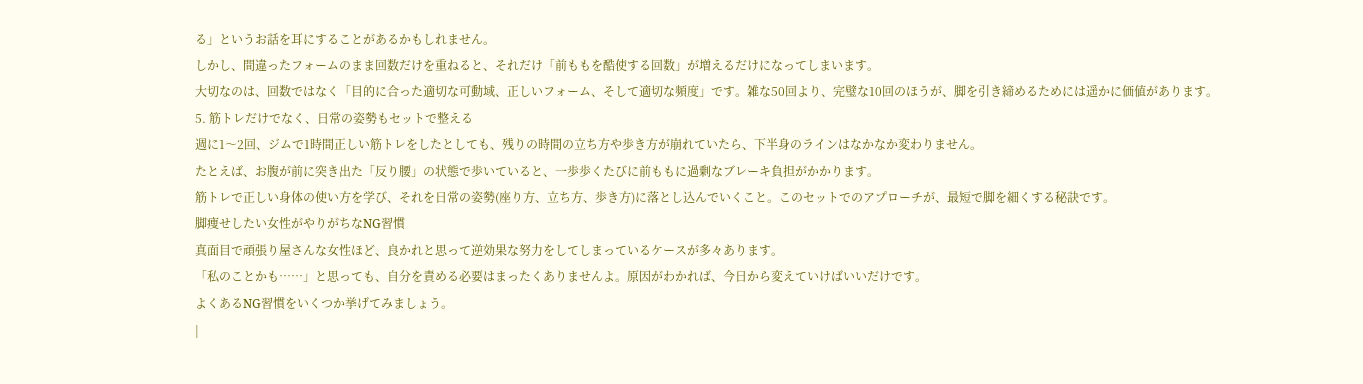る」というお話を耳にすることがあるかもしれません。
しかし、間違ったフォームのまま回数だけを重ねると、それだけ「前ももを酷使する回数」が増えるだけになってしまいます。
大切なのは、回数ではなく「目的に合った適切な可動域、正しいフォーム、そして適切な頻度」です。雑な50回より、完璧な10回のほうが、脚を引き締めるためには遥かに価値があります。
5. 筋トレだけでなく、日常の姿勢もセットで整える
週に1〜2回、ジムで1時間正しい筋トレをしたとしても、残りの時間の立ち方や歩き方が崩れていたら、下半身のラインはなかなか変わりません。
たとえば、お腹が前に突き出た「反り腰」の状態で歩いていると、一歩歩くたびに前ももに過剰なブレーキ負担がかかります。
筋トレで正しい身体の使い方を学び、それを日常の姿勢(座り方、立ち方、歩き方)に落とし込んでいくこと。このセットでのアプローチが、最短で脚を細くする秘訣です。
脚痩せしたい女性がやりがちなNG習慣
真面目で頑張り屋さんな女性ほど、良かれと思って逆効果な努力をしてしまっているケースが多々あります。
「私のことかも……」と思っても、自分を責める必要はまったくありませんよ。原因がわかれば、今日から変えていけばいいだけです。
よくあるNG習慣をいくつか挙げてみましょう。
|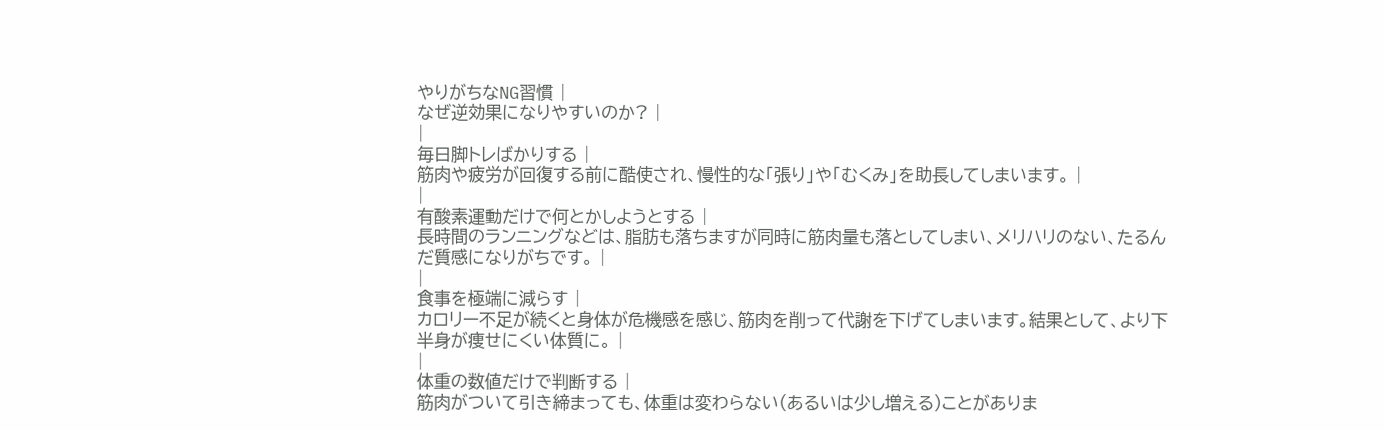やりがちなNG習慣 |
なぜ逆効果になりやすいのか? |
|
毎日脚トレばかりする |
筋肉や疲労が回復する前に酷使され、慢性的な「張り」や「むくみ」を助長してしまいます。 |
|
有酸素運動だけで何とかしようとする |
長時間のランニングなどは、脂肪も落ちますが同時に筋肉量も落としてしまい、メリハリのない、たるんだ質感になりがちです。 |
|
食事を極端に減らす |
カロリー不足が続くと身体が危機感を感じ、筋肉を削って代謝を下げてしまいます。結果として、より下半身が痩せにくい体質に。 |
|
体重の数値だけで判断する |
筋肉がついて引き締まっても、体重は変わらない(あるいは少し増える)ことがありま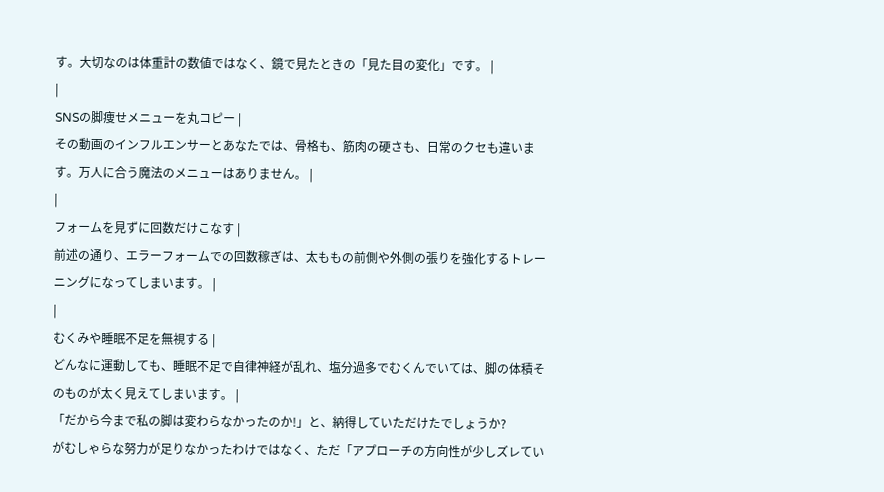す。大切なのは体重計の数値ではなく、鏡で見たときの「見た目の変化」です。 |
|
SNSの脚痩せメニューを丸コピー |
その動画のインフルエンサーとあなたでは、骨格も、筋肉の硬さも、日常のクセも違います。万人に合う魔法のメニューはありません。 |
|
フォームを見ずに回数だけこなす |
前述の通り、エラーフォームでの回数稼ぎは、太ももの前側や外側の張りを強化するトレーニングになってしまいます。 |
|
むくみや睡眠不足を無視する |
どんなに運動しても、睡眠不足で自律神経が乱れ、塩分過多でむくんでいては、脚の体積そのものが太く見えてしまいます。 |
「だから今まで私の脚は変わらなかったのか!」と、納得していただけたでしょうか?
がむしゃらな努力が足りなかったわけではなく、ただ「アプローチの方向性が少しズレてい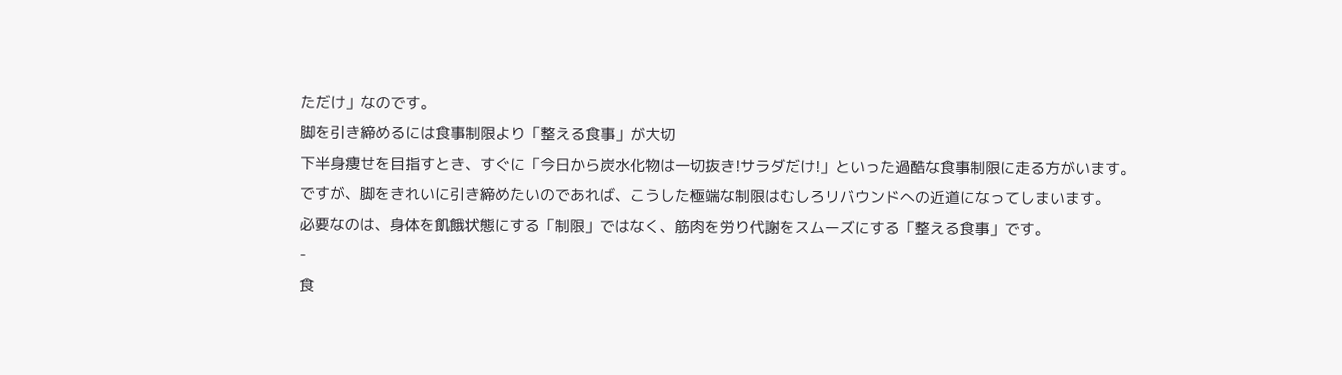ただけ」なのです。
脚を引き締めるには食事制限より「整える食事」が大切
下半身痩せを目指すとき、すぐに「今日から炭水化物は一切抜き!サラダだけ!」といった過酷な食事制限に走る方がいます。
ですが、脚をきれいに引き締めたいのであれば、こうした極端な制限はむしろリバウンドへの近道になってしまいます。
必要なのは、身体を飢餓状態にする「制限」ではなく、筋肉を労り代謝をスムーズにする「整える食事」です。
-
食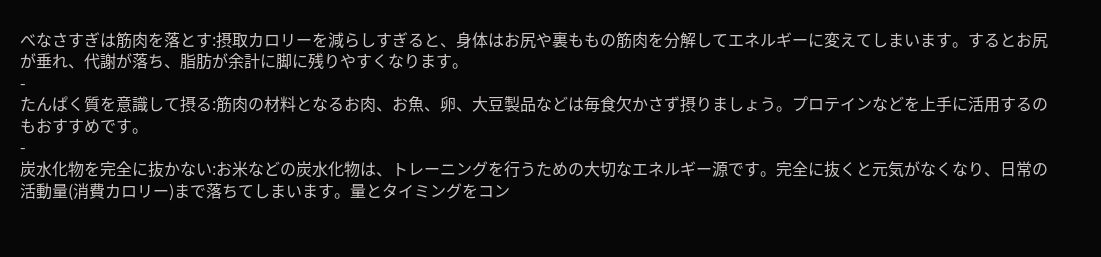べなさすぎは筋肉を落とす:摂取カロリーを減らしすぎると、身体はお尻や裏ももの筋肉を分解してエネルギーに変えてしまいます。するとお尻が垂れ、代謝が落ち、脂肪が余計に脚に残りやすくなります。
-
たんぱく質を意識して摂る:筋肉の材料となるお肉、お魚、卵、大豆製品などは毎食欠かさず摂りましょう。プロテインなどを上手に活用するのもおすすめです。
-
炭水化物を完全に抜かない:お米などの炭水化物は、トレーニングを行うための大切なエネルギー源です。完全に抜くと元気がなくなり、日常の活動量(消費カロリー)まで落ちてしまいます。量とタイミングをコン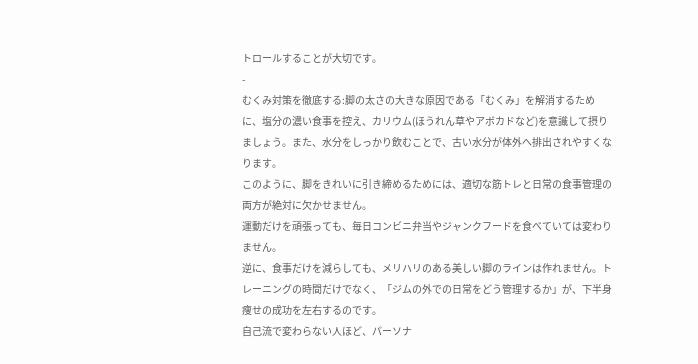トロールすることが大切です。
-
むくみ対策を徹底する:脚の太さの大きな原因である「むくみ」を解消するために、塩分の濃い食事を控え、カリウム(ほうれん草やアボカドなど)を意識して摂りましょう。また、水分をしっかり飲むことで、古い水分が体外へ排出されやすくなります。
このように、脚をきれいに引き締めるためには、適切な筋トレと日常の食事管理の両方が絶対に欠かせません。
運動だけを頑張っても、毎日コンビニ弁当やジャンクフードを食べていては変わりません。
逆に、食事だけを減らしても、メリハリのある美しい脚のラインは作れません。トレーニングの時間だけでなく、「ジムの外での日常をどう管理するか」が、下半身痩せの成功を左右するのです。
自己流で変わらない人ほど、パーソナ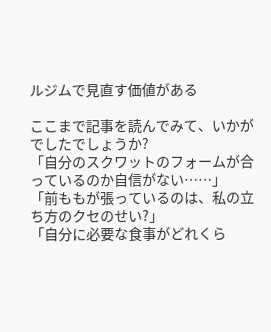ルジムで見直す価値がある

ここまで記事を読んでみて、いかがでしたでしょうか?
「自分のスクワットのフォームが合っているのか自信がない……」
「前ももが張っているのは、私の立ち方のクセのせい?」
「自分に必要な食事がどれくら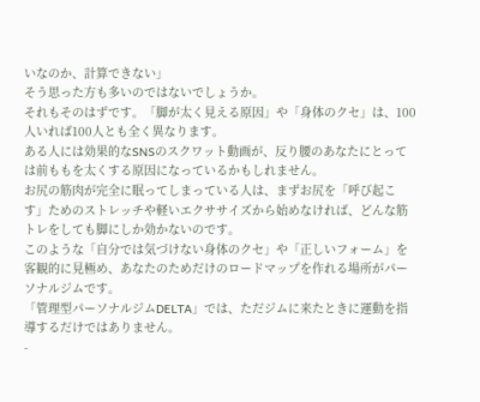いなのか、計算できない」
そう思った方も多いのではないでしょうか。
それもそのはずです。「脚が太く見える原因」や「身体のクセ」は、100人いれば100人とも全く異なります。
ある人には効果的なSNSのスクワット動画が、反り腰のあなたにとっては前ももを太くする原因になっているかもしれません。
お尻の筋肉が完全に眠ってしまっている人は、まずお尻を「呼び起こす」ためのストレッチや軽いエクササイズから始めなければ、どんな筋トレをしても脚にしか効かないのです。
このような「自分では気づけない身体のクセ」や「正しいフォーム」を客観的に見極め、あなたのためだけのロードマップを作れる場所がパーソナルジムです。
「管理型パーソナルジムDELTA」では、ただジムに来たときに運動を指導するだけではありません。
-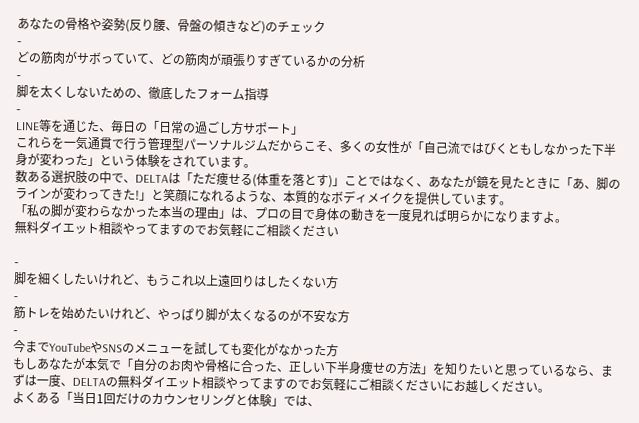あなたの骨格や姿勢(反り腰、骨盤の傾きなど)のチェック
-
どの筋肉がサボっていて、どの筋肉が頑張りすぎているかの分析
-
脚を太くしないための、徹底したフォーム指導
-
LINE等を通じた、毎日の「日常の過ごし方サポート」
これらを一気通貫で行う管理型パーソナルジムだからこそ、多くの女性が「自己流ではびくともしなかった下半身が変わった」という体験をされています。
数ある選択肢の中で、DELTAは「ただ痩せる(体重を落とす)」ことではなく、あなたが鏡を見たときに「あ、脚のラインが変わってきた!」と笑顔になれるような、本質的なボディメイクを提供しています。
「私の脚が変わらなかった本当の理由」は、プロの目で身体の動きを一度見れば明らかになりますよ。
無料ダイエット相談やってますのでお気軽にご相談ください

-
脚を細くしたいけれど、もうこれ以上遠回りはしたくない方
-
筋トレを始めたいけれど、やっぱり脚が太くなるのが不安な方
-
今までYouTubeやSNSのメニューを試しても変化がなかった方
もしあなたが本気で「自分のお肉や骨格に合った、正しい下半身痩せの方法」を知りたいと思っているなら、まずは一度、DELTAの無料ダイエット相談やってますのでお気軽にご相談くださいにお越しください。
よくある「当日1回だけのカウンセリングと体験」では、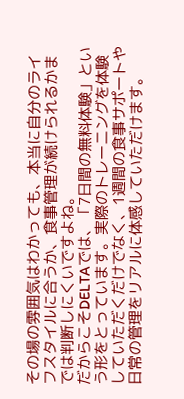その場の雰囲気はわかっても、本当に自分のライフスタイルに合うか、食事管理が続けられるかまでは判断しにくいですよね。
だからこそDELTAでは、「7日間の無料体験」という形をとっています。実際のトレーニングを体験していただくだけでなく、1週間の食事サポートや日常の管理をリアルに体感していただけます。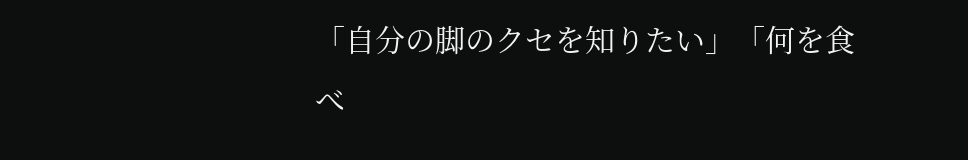「自分の脚のクセを知りたい」「何を食べ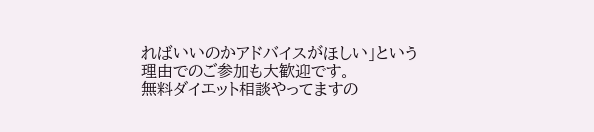ればいいのかアドバイスがほしい」という理由でのご参加も大歓迎です。
無料ダイエット相談やってますの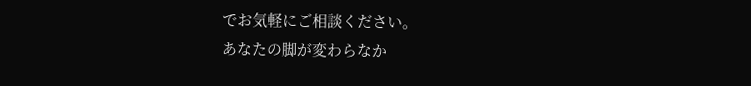でお気軽にご相談ください。
あなたの脚が変わらなか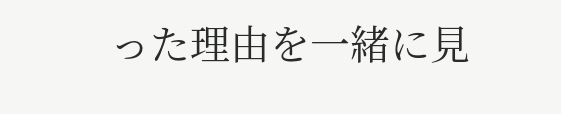った理由を一緒に見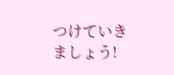つけていきましょう!